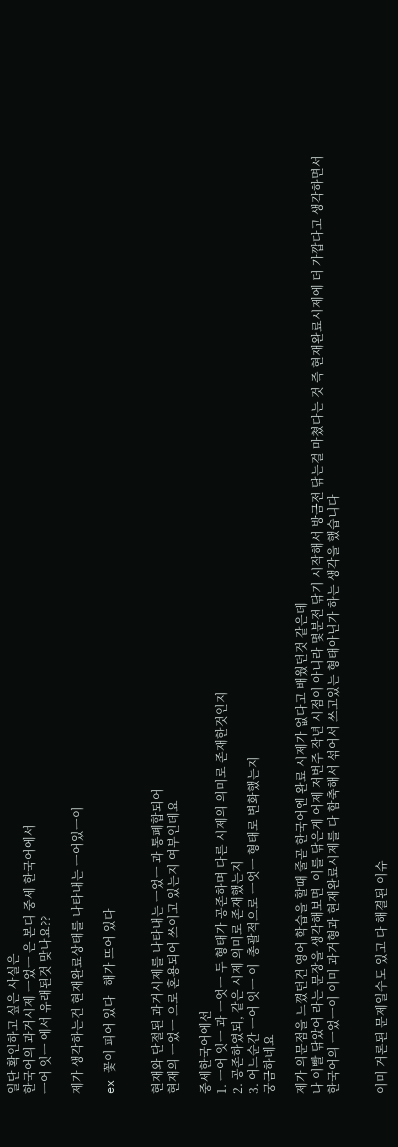일단 확인하고 싶은 사실은
한국어의 과거시제 ㅡ었ㅡ 은 본디 중세 한국어에서
ㅡ어 잇ㅡ 에서 유래된것 맞나요??

제가 생각하는건 현재완료상태를 나타내는 ㅡ어있ㅡ이

ex 꽃이 피어 있다   해가 뜨어 있다


현재와 단절된 과거시제를 나타내는 ㅡ었ㅡ 과 통폐합되어
현재의 ㅡ었ㅡ 으로 혼용되어 쓰이고 있는지 여부인데요

중세한국어에선
1. ㅡ어 잇ㅡ 과 ㅡ엇ㅡ 두 형태가 공존하며 다른 시제의 의미로 존재한것인지
2. 공존하였되, 같은 시제 의미로 존재했는지
3. 어느순간 ㅡ어 잇ㅡ 이  총괄적으로 ㅡ엇ㅡ 형태로 변화했는지
궁금하네요

제가 의문점을 느꼈던건 영어 학습을 할때 줄곧 한국어엔 완료 시제가 없다고 배웠던것 같은데
나 이빨 닦았어 라는 문장을 생각해보면  이를 닦은게 어제 저번주 작년 시점이 아니라 몇분전 닦기 시작해서 방금전 닦는걸 마쳤다는 것 즉 현재완료시제에 더 가깝다고 생각하면서
한국어의 ㅡ었ㅡ이 이미 과거형과 현재완료시제를 다 함축해서 섞어서 쓰고있는 형태아닌가 하는 생각을 했습니다


이미 거론된 문제일수도 있고 다 해결된 이슈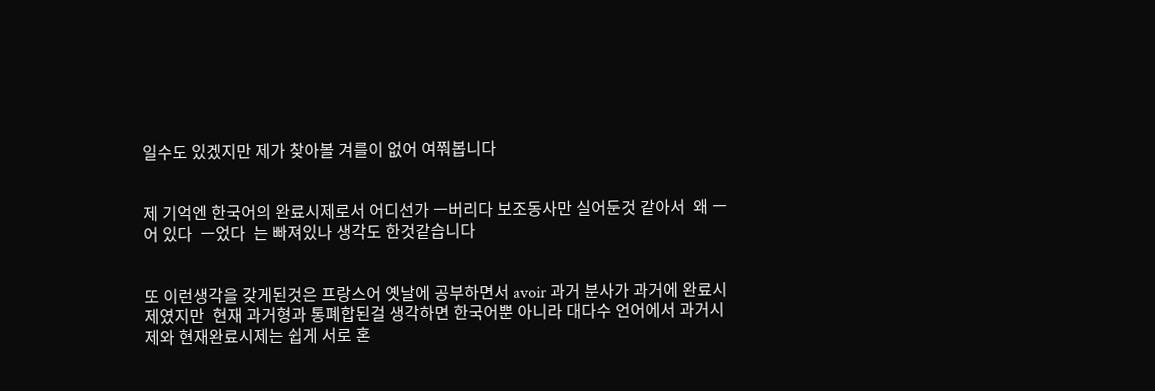일수도 있겠지만 제가 찾아볼 겨를이 없어 여쭤봅니다


제 기억엔 한국어의 완료시제로서 어디선가 ㅡ버리다 보조동사만 실어둔것 같아서  왜 ㅡ어 있다  ㅡ었다  는 빠져있나 생각도 한것같습니다


또 이런생각을 갖게된것은 프랑스어 옛날에 공부하면서 avoir 과거 분사가 과거에 완료시제였지만  현재 과거형과 통폐합된걸 생각하면 한국어뿐 아니라 대다수 언어에서 과거시제와 현재완료시제는 쉽게 서로 혼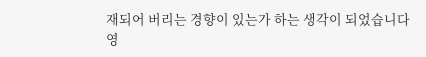재되어 버리는 경향이 있는가 하는 생각이 되었습니다
영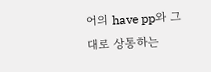어의 have pp와 그대로 상통하는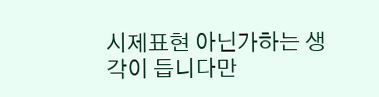시제표현 아닌가하는 생각이 듭니다만